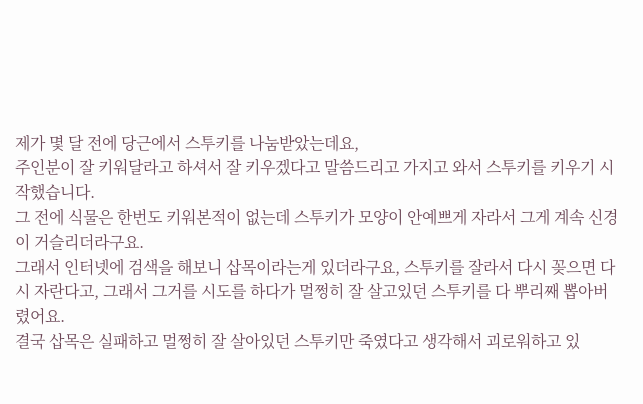제가 몇 달 전에 당근에서 스투키를 나눔받았는데요,
주인분이 잘 키워달라고 하셔서 잘 키우겠다고 말씀드리고 가지고 와서 스투키를 키우기 시작했습니다.
그 전에 식물은 한번도 키워본적이 없는데 스투키가 모양이 안예쁘게 자라서 그게 계속 신경이 거슬리더라구요.
그래서 인터넷에 검색을 해보니 삽목이라는게 있더라구요, 스투키를 잘라서 다시 꽂으면 다시 자란다고, 그래서 그거를 시도를 하다가 멀쩡히 잘 살고있던 스투키를 다 뿌리째 뽑아버렸어요.
결국 삽목은 실패하고 멀쩡히 잘 살아있던 스투키만 죽였다고 생각해서 괴로워하고 있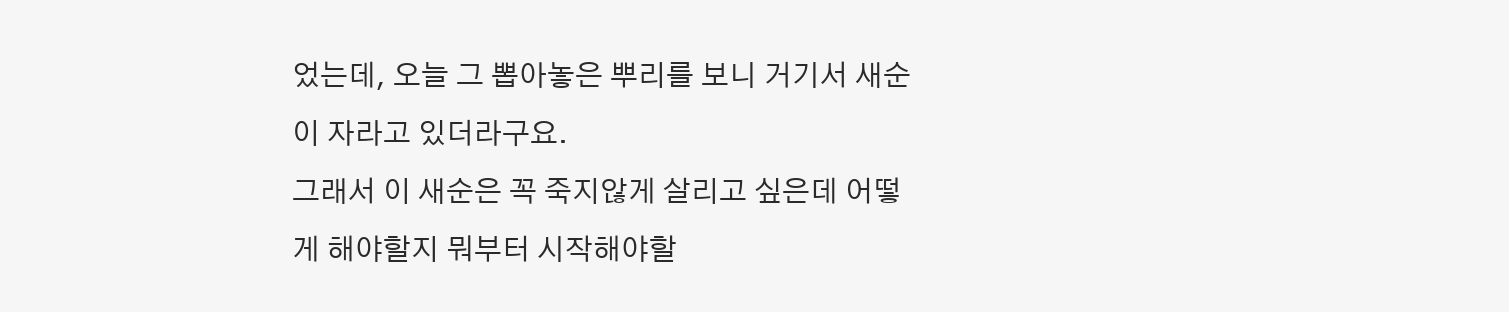었는데, 오늘 그 뽑아놓은 뿌리를 보니 거기서 새순이 자라고 있더라구요.
그래서 이 새순은 꼭 죽지않게 살리고 싶은데 어떻게 해야할지 뭐부터 시작해야할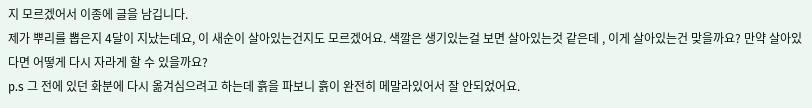지 모르겠어서 이종에 글을 남깁니다.
제가 뿌리를 뽑은지 4달이 지났는데요, 이 새순이 살아있는건지도 모르겠어요. 색깔은 생기있는걸 보면 살아있는것 같은데 , 이게 살아있는건 맞을까요? 만약 살아있다면 어떻게 다시 자라게 할 수 있을까요?
p.s 그 전에 있던 화분에 다시 옮겨심으려고 하는데 흙을 파보니 흙이 완전히 메말라있어서 잘 안되었어요.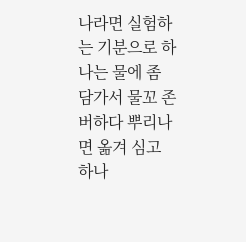나라면 실험하는 기분으로 하나는 물에 좀 담가서 물꼬 존버하다 뿌리나면 옮겨 심고 하나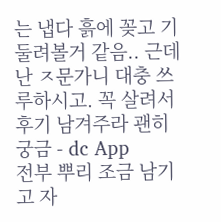는 냅다 흙에 꽂고 기둘려볼거 같음.. 근데 난 ㅈ문가니 대충 쓰루하시고. 꼭 살려서 후기 남겨주라 괜히 궁금 - dc App
전부 뿌리 조금 남기고 자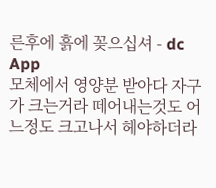른후에 흙에 꽂으십셔 - dc App
모체에서 영양분 받아다 자구가 크는거라 떼어내는것도 어느정도 크고나서 헤야하더라